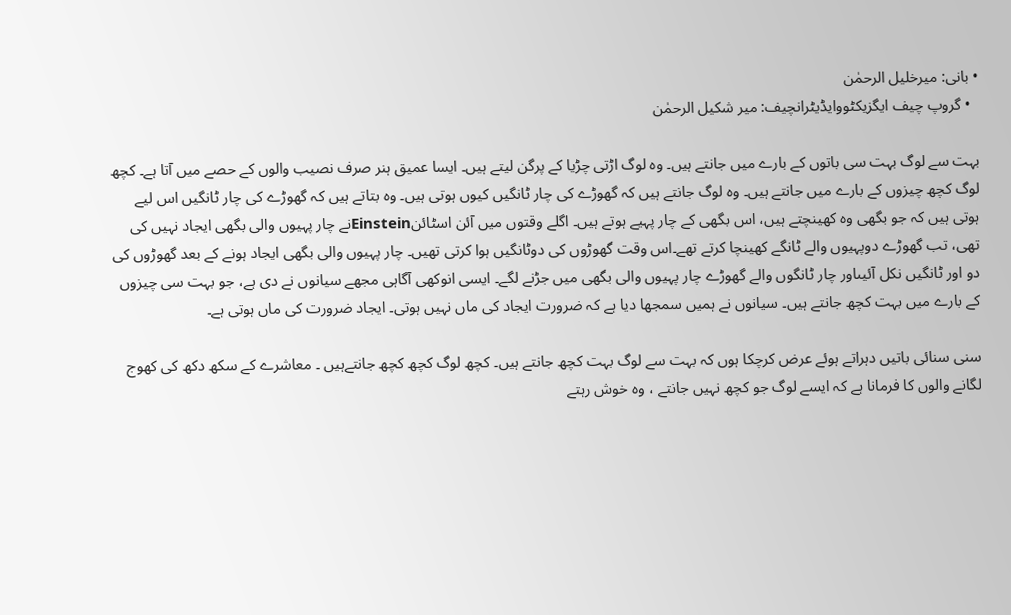• بانی: میرخلیل الرحمٰن
  • گروپ چیف ایگزیکٹووایڈیٹرانچیف: میر شکیل الرحمٰن

بہت سے لوگ بہت سی باتوں کے بارے میں جانتے ہیں۔ وہ لوگ اڑتی چڑیا کے پرگن لیتے ہیں۔ ایسا عمیق ہنر صرف نصیب والوں کے حصے میں آتا ہے۔ کچھ لوگ کچھ چیزوں کے بارے میں جانتے ہیں۔ وہ لوگ جانتے ہیں کہ گھوڑے کی چار ٹانگیں کیوں ہوتی ہیں۔ وہ بتاتے ہیں کہ گھوڑے کی چار ٹانگیں اس لیے ہوتی ہیں کہ جو بگھی وہ کھینچتے ہیں، اس بگھی کے چار پہیے ہوتے ہیں۔ اگلے وقتوں میں آئن اسٹائنEinsteinنے چار پہیوں والی بگھی ایجاد نہیں کی تھی، تب گھوڑے دوپہیوں والے ٹانگے کھینچا کرتے تھے۔اس وقت گھوڑوں کی دوٹانگیں ہوا کرتی تھیں۔ چار پہیوں والی بگھی ایجاد ہونے کے بعد گھوڑوں کی دو اور ٹانگیں نکل آئیںاور چار ٹانگوں والے گھوڑے چار پہیوں والی بگھی میں جڑنے لگے۔ ایسی انوکھی آگاہی مجھے سیانوں نے دی ہے، جو بہت سی چیزوں کے بارے میں بہت کچھ جانتے ہیں۔ سیانوں نے ہمیں سمجھا دیا ہے کہ ضرورت ایجاد کی ماں نہیں ہوتی۔ ایجاد ضرورت کی ماں ہوتی ہے۔

سنی سنائی باتیں دہراتے ہوئے عرض کرچکا ہوں کہ بہت سے لوگ بہت کچھ جانتے ہیں۔ کچھ لوگ کچھ کچھ جانتےہیں ۔ معاشرے کے سکھ دکھ کی کھوج لگانے والوں کا فرمانا ہے کہ ایسے لوگ جو کچھ نہیں جانتے ، وہ خوش رہتے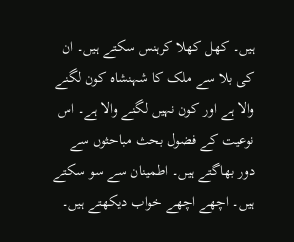ہیں۔ کھل کھلا کرہنس سکتے ہیں۔ ان کی بلا سے ملک کا شہنشاہ کون لگنے والا ہے اور کون نہیں لگنے والا ہے۔ اس نوعیت کے فضول بحث مباحثوں سے دور بھاگتے ہیں۔ اطمینان سے سو سکتے ہیں۔ اچھے اچھے خواب دیکھتے ہیں۔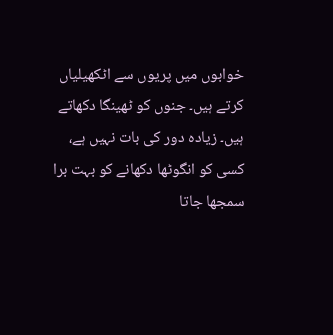خوابوں میں پریوں سے اٹکھیلیاں کرتے ہیں۔ جنوں کو ٹھینگا دکھاتے ہیں۔ زیادہ دور کی بات نہیں ہے، کسی کو انگوٹھا دکھانے کو بہت برا سمجھا جاتا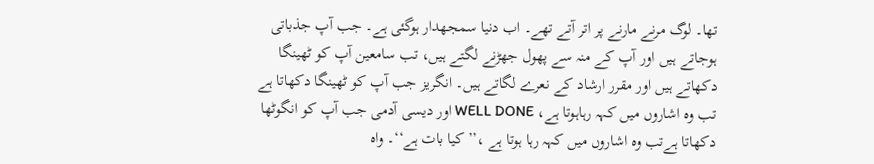تھا۔ لوگ مرنے مارنے پر اتر آتے تھے۔ اب دنیا سمجھدار ہوگئی ہے۔ جب آپ جذباتی ہوجاتے ہیں اور آپ کے منہ سے پھول جھڑنے لگتے ہیں، تب سامعین آپ کو ٹھینگا دکھاتے ہیں اور مقرر ارشاد کے نعرے لگاتے ہیں۔ انگریز جب آپ کو ٹھینگا دکھاتا ہے تب وہ اشاروں میں کہہ رہاہوتا ہے، WELL DONE اور دیسی آدمی جب آپ کو انگوٹھا دکھاتا ہےتب وہ اشاروں میں کہہ رہا ہوتا ہے ،’’ کیا بات ہے‘‘۔ واہ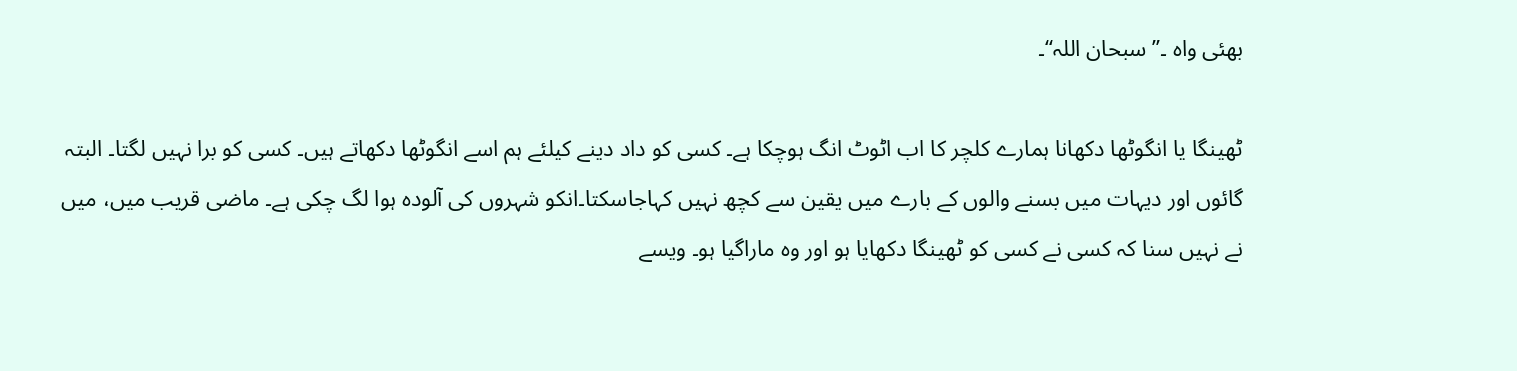بھئی واہ ۔’’ سبحان اللہ‘‘۔

ٹھینگا یا انگوٹھا دکھانا ہمارے کلچر کا اب اٹوٹ انگ ہوچکا ہے۔ کسی کو داد دینے کیلئے ہم اسے انگوٹھا دکھاتے ہیں۔ کسی کو برا نہیں لگتا۔ البتہ گائوں اور دیہات میں بسنے والوں کے بارے میں یقین سے کچھ نہیں کہاجاسکتا۔انکو شہروں کی آلودہ ہوا لگ چکی ہے۔ ماضی قریب میں، میں نے نہیں سنا کہ کسی نے کسی کو ٹھینگا دکھایا ہو اور وہ ماراگیا ہو۔ ویسے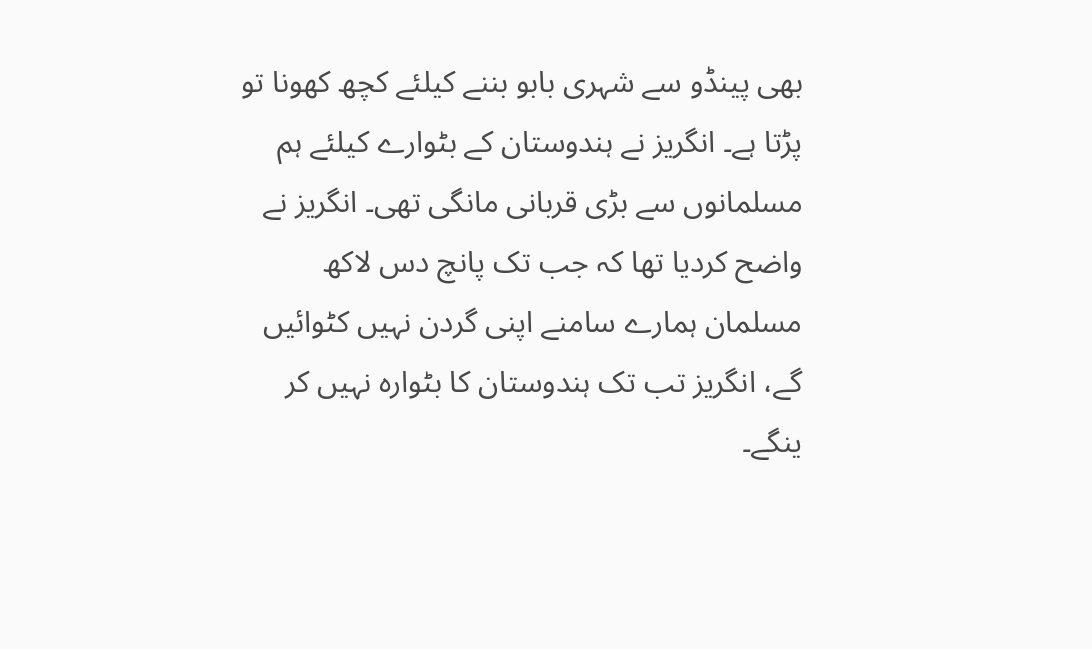بھی پینڈو سے شہری بابو بننے کیلئے کچھ کھونا تو پڑتا ہے۔ انگریز نے ہندوستان کے بٹوارے کیلئے ہم مسلمانوں سے بڑی قربانی مانگی تھی۔ انگریز نے واضح کردیا تھا کہ جب تک پانچ دس لاکھ مسلمان ہمارے سامنے اپنی گردن نہیں کٹوائیں گے، انگریز تب تک ہندوستان کا بٹوارہ نہیں کر ینگے۔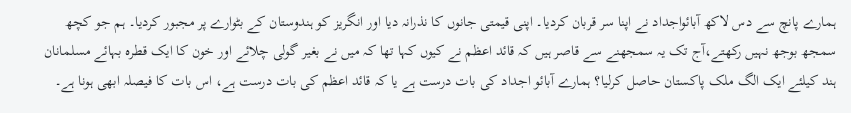ہمارے پانچ سے دس لاکھ آبائواجداد نے اپنا سر قربان کردیا۔ اپنی قیمتی جانوں کا نذرانہ دیا اور انگریز کو ہندوستان کے بٹوارے پر مجبور کردیا۔ ہم جو کچھ سمجھ بوجھ نہیں رکھتے،آج تک یہ سمجھنے سے قاصر ہیں کہ قائد اعظم نے کیوں کہا تھا کہ میں نے بغیر گولی چلائے اور خون کا ایک قطرہ بہائے مسلمانان ہند کیلئے ایک الگ ملک پاکستان حاصل کرلیا؟ ہمارے آبائو اجداد کی بات درست ہے یا کہ قائد اعظم کی بات درست ہے، اس بات کا فیصلہ ابھی ہونا ہے۔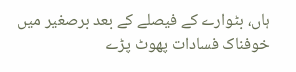ہاں، بٹوارے کے فیصلے کے بعد برصغیر میں خوفناک فسادات پھوٹ پڑے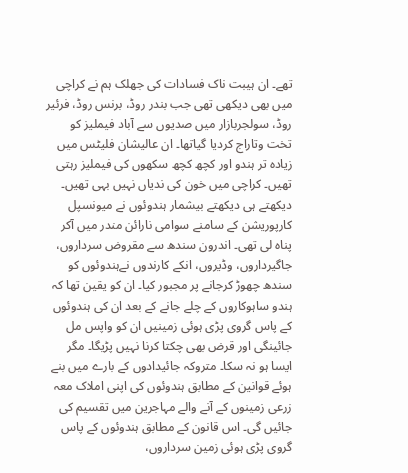تھے۔ ان ہیبت ناک فسادات کی جھلک ہم نے کراچی میں بھی دیکھی تھی جب بندر روڈ، برنس روڈ، فرئیر روڈ، سولجربازار میں صدیوں سے آباد فیملیز کو تخت وتاراج کردیا گیاتھا۔ ان عالیشان فلیٹس میں زیادہ تر ہندو اور کچھ کچھ سکھوں کی فیملیز رہتی تھیں۔ کراچی میں خون کی ندیاں نہیں بہی تھیں۔ دیکھتے ہی دیکھتے بیشمار ہندوئوں نے میونسپل کارپوریشن کے سامنے سوامی نارائن مندر میں آکر پناہ لی تھی۔ اندرون سندھ سے مقروض سرداروں، جاگیرداروں، وڈیروں، انکے کارندوں نےہندوئوں کو سندھ چھوڑ کرجانے پر مجبور کیا۔ ان کو یقین تھا کہ ہندو ساہوکاروں کے چلے جانے کے بعد ان کی ہندوئوں کے پاس گروی پڑی ہوئی زمینیں ان کو واپس مل جائینگی اور قرض بھی چکتا کرنا نہیں پڑیگا۔ مگر ایسا ہو نہ سکا۔ متروکہ جائیدادوں کے بارے میں بنے ہوئے قوانین کے مطابق ہندوئوں کی اپنی املاک معہ زرعی زمینوں کے آنے والے مہاجرین میں تقسیم کی جائیں گی۔ اس قانون کے مطابق ہندوئوں کے پاس گروی پڑی ہوئی زمین سرداروں،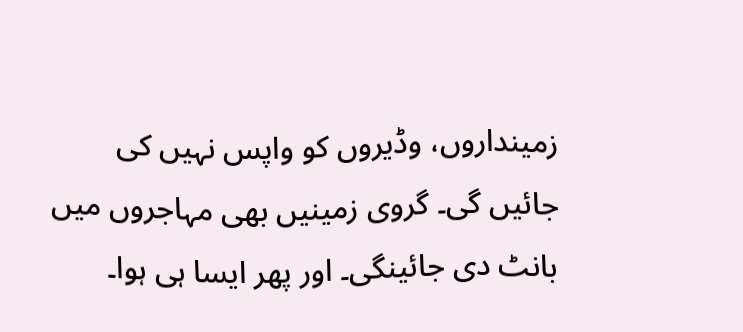زمینداروں، وڈیروں کو واپس نہیں کی جائیں گی۔ گروی زمینیں بھی مہاجروں میں بانٹ دی جائینگی۔ اور پھر ایسا ہی ہوا۔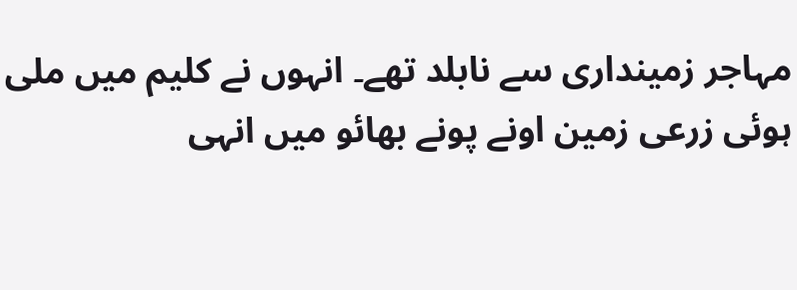مہاجر زمینداری سے نابلد تھے۔ انہوں نے کلیم میں ملی ہوئی زرعی زمین اونے پونے بھائو میں انہی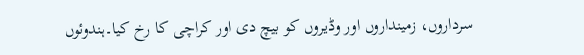سرداروں، زمینداروں اور وڈیروں کو بیچ دی اور کراچی کا رخ کیا۔ہندوئوں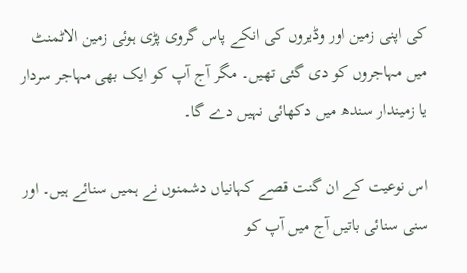کی اپنی زمین اور وڈیروں کی انکے پاس گروی پڑی ہوئی زمین الاٹمنٹ میں مہاجروں کو دی گئی تھیں۔ مگر آج آپ کو ایک بھی مہاجر سردار یا زمیندار سندھ میں دکھائی نہیں دے گا۔

اس نوعیت کے ان گنت قصے کہانیاں دشمنوں نے ہمیں سنائے ہیں۔ اور سنی سنائی باتیں آج میں آپ کو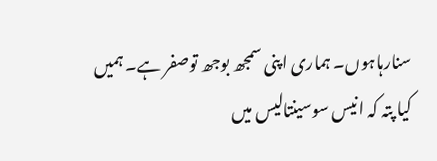سنارہاہوں۔ ہماری اپنی سمجھ بوجھ توصفر ہے۔ ہمیں کیا پتہ کہ انیس سوسینتالیس میں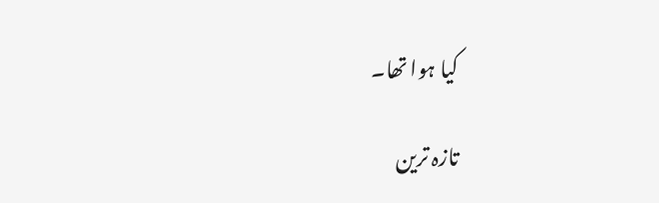کیا ہوا تھا۔

تازہ ترین